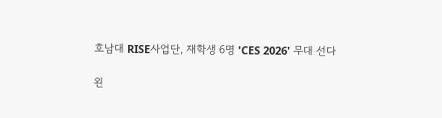호남대 RISE사업단, 재학생 6명 'CES 2026' 무대 선다

왼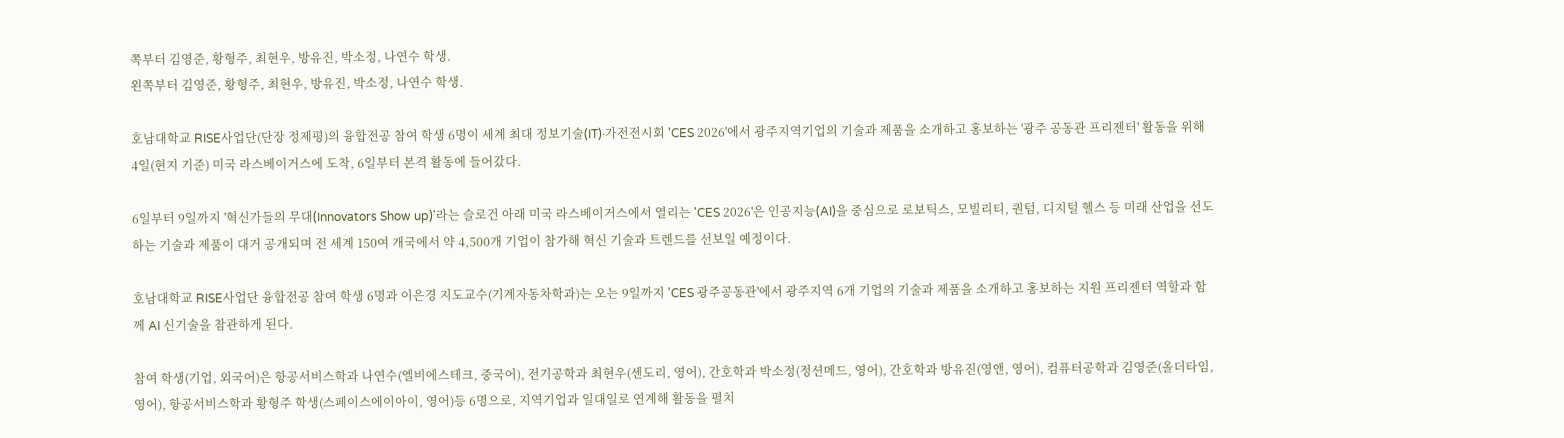쪽부터 김영준, 황형주, 최현우, 방유진, 박소정, 나연수 학생.
왼쪽부터 김영준, 황형주, 최현우, 방유진, 박소정, 나연수 학생.

호남대학교 RISE사업단(단장 정제평)의 융합전공 참여 학생 6명이 세계 최대 정보기술(IT)·가전전시회 'CES 2026'에서 광주지역기업의 기술과 제품을 소개하고 홍보하는 '광주 공동관 프리젠터' 활동을 위해 4일(현지 기준) 미국 라스베이거스에 도착, 6일부터 본격 활동에 들어갔다.

6일부터 9일까지 '혁신가들의 무대(Innovators Show up)'라는 슬로건 아래 미국 라스베이거스에서 열리는 'CES 2026'은 인공지능(AI)을 중심으로 로보틱스, 모빌리티, 퀀텀, 디지털 헬스 등 미래 산업을 선도하는 기술과 제품이 대거 공개되며 전 세계 150여 개국에서 약 4,500개 기업이 참가해 혁신 기술과 트렌드를 선보일 예정이다.

호남대학교 RISE사업단 융합전공 참여 학생 6명과 이은경 지도교수(기계자동차학과)는 오는 9일까지 'CES 광주공동관'에서 광주지역 6개 기업의 기술과 제품을 소개하고 홍보하는 지원 프리젠터 역할과 함께 AI 신기술을 참관하게 된다.

참여 학생(기업, 외국어)은 항공서비스학과 나연수(엘비에스테크, 중국어), 전기공학과 최현우(센도리, 영어), 간호학과 박소정(정션메드, 영어), 간호학과 방유진(영앤, 영어), 컴퓨터공학과 김영준(올더타임, 영어), 항공서비스학과 황형주 학생(스페이스에이아이, 영어)등 6명으로, 지역기업과 일대일로 연계해 활동을 펼치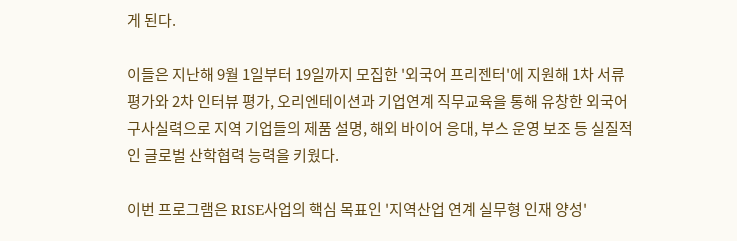게 된다.

이들은 지난해 9월 1일부터 19일까지 모집한 '외국어 프리젠터'에 지원해 1차 서류평가와 2차 인터뷰 평가, 오리엔테이션과 기업연계 직무교육을 통해 유창한 외국어 구사실력으로 지역 기업들의 제품 설명, 해외 바이어 응대, 부스 운영 보조 등 실질적인 글로벌 산학협력 능력을 키웠다.

이번 프로그램은 RISE사업의 핵심 목표인 '지역산업 연계 실무형 인재 양성'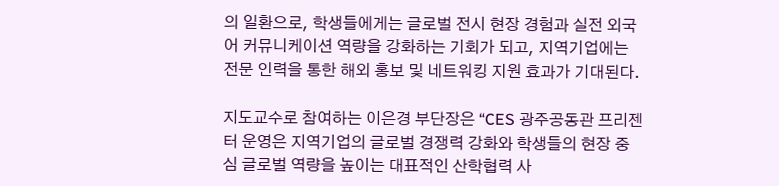의 일환으로, 학생들에게는 글로벌 전시 현장 경험과 실전 외국어 커뮤니케이션 역량을 강화하는 기회가 되고, 지역기업에는 전문 인력을 통한 해외 홍보 및 네트워킹 지원 효과가 기대된다.

지도교수로 참여하는 이은경 부단장은 “CES 광주공동관 프리젠터 운영은 지역기업의 글로벌 경쟁력 강화와 학생들의 현장 중심 글로벌 역량을 높이는 대표적인 산학협력 사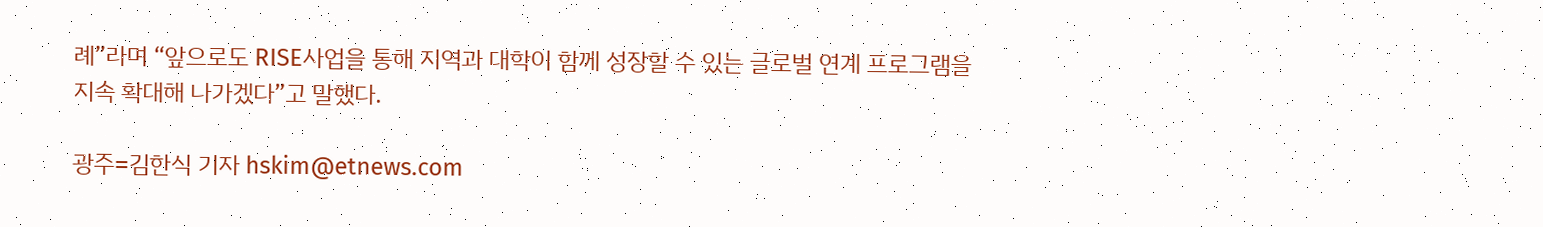례”라며 “앞으로도 RISE사업을 통해 지역과 대학이 함께 성장할 수 있는 글로벌 연계 프로그램을 지속 확대해 나가겠다”고 말했다.

광주=김한식 기자 hskim@etnews.com